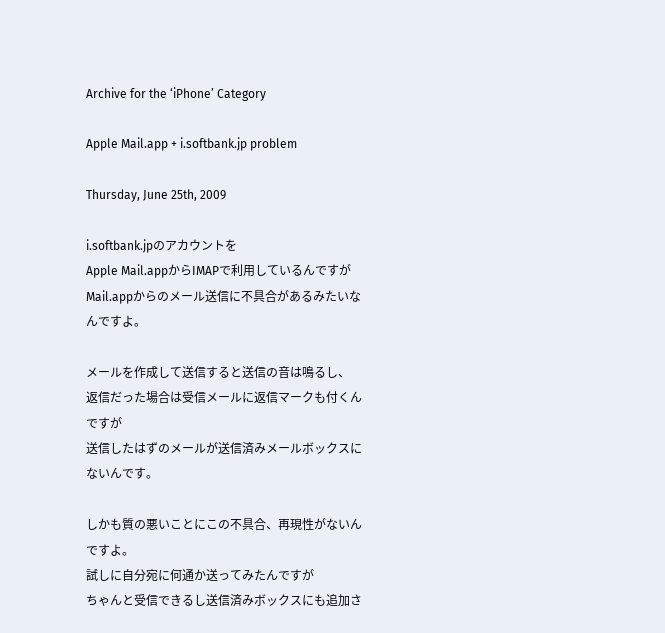Archive for the ‘iPhone’ Category

Apple Mail.app + i.softbank.jp problem

Thursday, June 25th, 2009

i.softbank.jpのアカウントを
Apple Mail.appからIMAPで利用しているんですが
Mail.appからのメール送信に不具合があるみたいなんですよ。

メールを作成して送信すると送信の音は鳴るし、
返信だった場合は受信メールに返信マークも付くんですが
送信したはずのメールが送信済みメールボックスにないんです。

しかも質の悪いことにこの不具合、再現性がないんですよ。
試しに自分宛に何通か送ってみたんですが
ちゃんと受信できるし送信済みボックスにも追加さ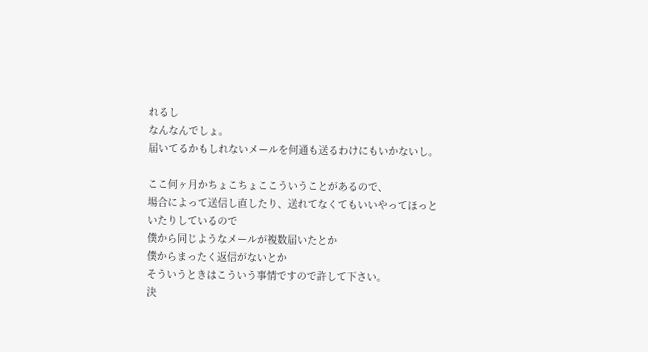れるし
なんなんでしょ。
届いてるかもしれないメールを何通も送るわけにもいかないし。

ここ何ヶ月かちょこちょここういうことがあるので、
場合によって送信し直したり、送れてなくてもいいやってほっといたりしているので
僕から同じようなメールが複数届いたとか
僕からまったく返信がないとか
そういうときはこういう事情ですので許して下さい。
決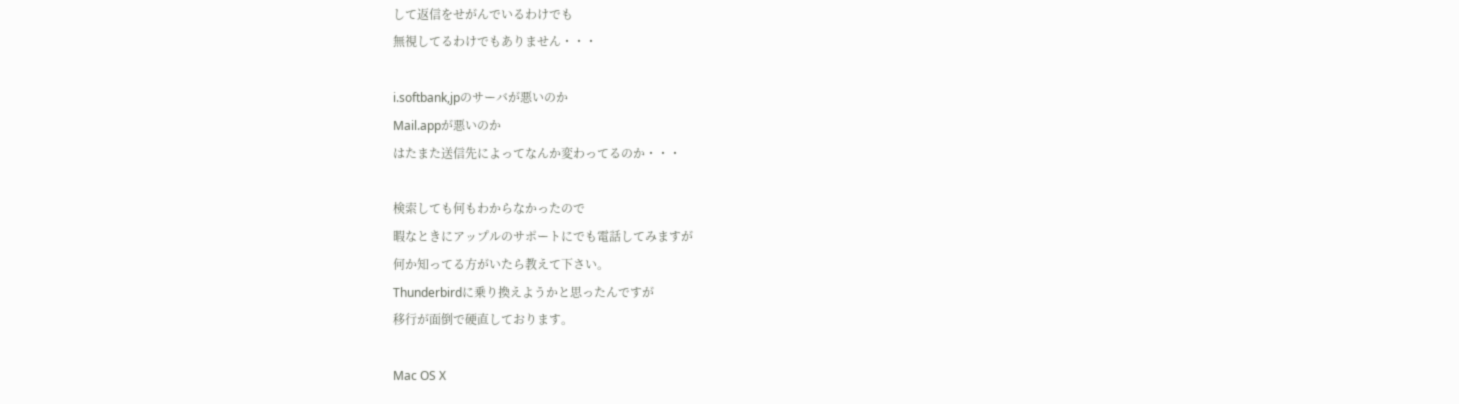して返信をせがんでいるわけでも
無視してるわけでもありません・・・

i.softbank,jpのサーバが悪いのか
Mail.appが悪いのか
はたまた送信先によってなんか変わってるのか・・・

検索しても何もわからなかったので
暇なときにアップルのサポートにでも電話してみますが
何か知ってる方がいたら教えて下さい。
Thunderbirdに乗り換えようかと思ったんですが
移行が面倒で硬直しております。

Mac OS X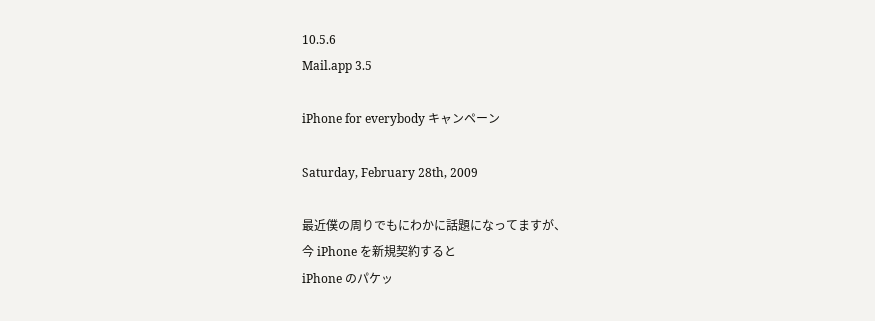10.5.6
Mail.app 3.5

iPhone for everybody キャンペーン

Saturday, February 28th, 2009

最近僕の周りでもにわかに話題になってますが、
今 iPhone を新規契約すると
iPhone のパケッ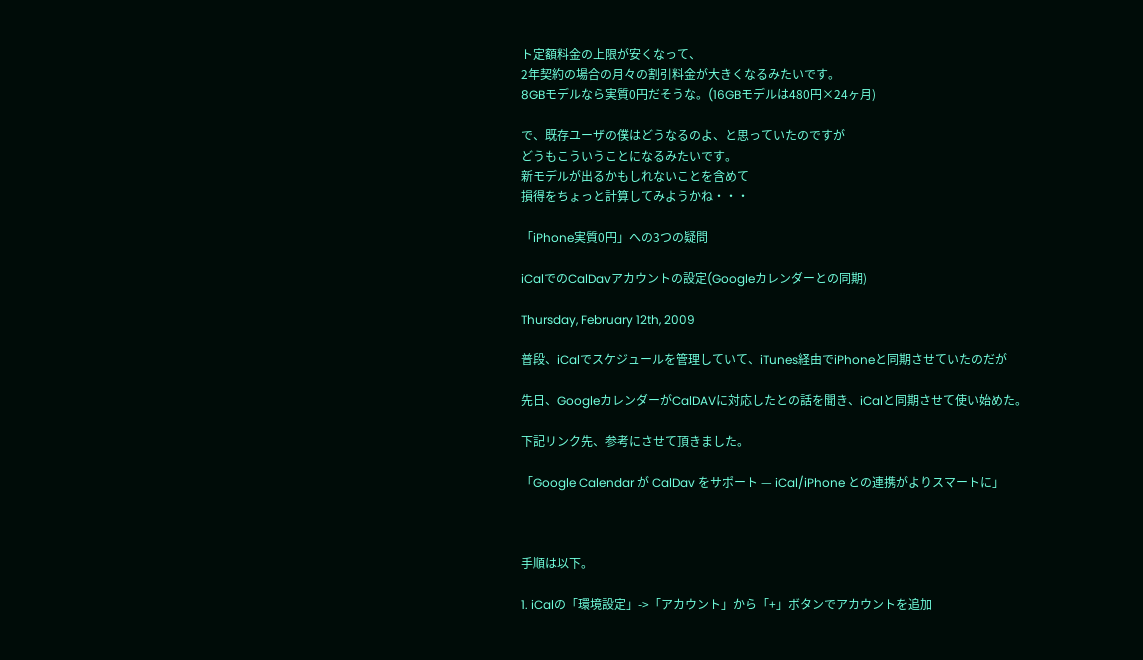ト定額料金の上限が安くなって、
2年契約の場合の月々の割引料金が大きくなるみたいです。
8GBモデルなら実質0円だそうな。(16GBモデルは480円×24ヶ月)

で、既存ユーザの僕はどうなるのよ、と思っていたのですが
どうもこういうことになるみたいです。
新モデルが出るかもしれないことを含めて
損得をちょっと計算してみようかね・・・

「iPhone実質0円」への3つの疑問

iCalでのCalDavアカウントの設定(Googleカレンダーとの同期)

Thursday, February 12th, 2009

普段、iCalでスケジュールを管理していて、iTunes経由でiPhoneと同期させていたのだが

先日、GoogleカレンダーがCalDAVに対応したとの話を聞き、iCalと同期させて使い始めた。

下記リンク先、参考にさせて頂きました。

「Google Calendar が CalDav をサポート — iCal/iPhone との連携がよりスマートに」



手順は以下。

1. iCalの「環境設定」->「アカウント」から「+」ボタンでアカウントを追加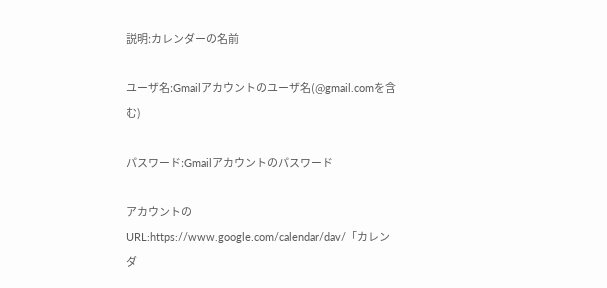説明:カレンダーの名前

ユーザ名:Gmailアカウントのユーザ名(@gmail.comを含む)

パスワード:Gmailアカウントのパスワード

アカウントのURL:https://www.google.com/calendar/dav/「カレンダ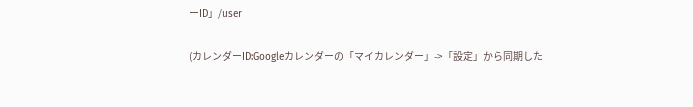ーID」/user

(カレンダーID:Googleカレンダーの「マイカレンダー」->「設定」から同期した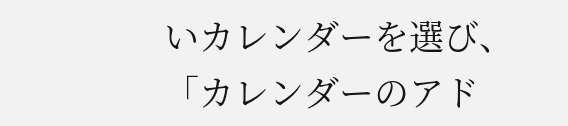いカレンダーを選び、「カレンダーのアド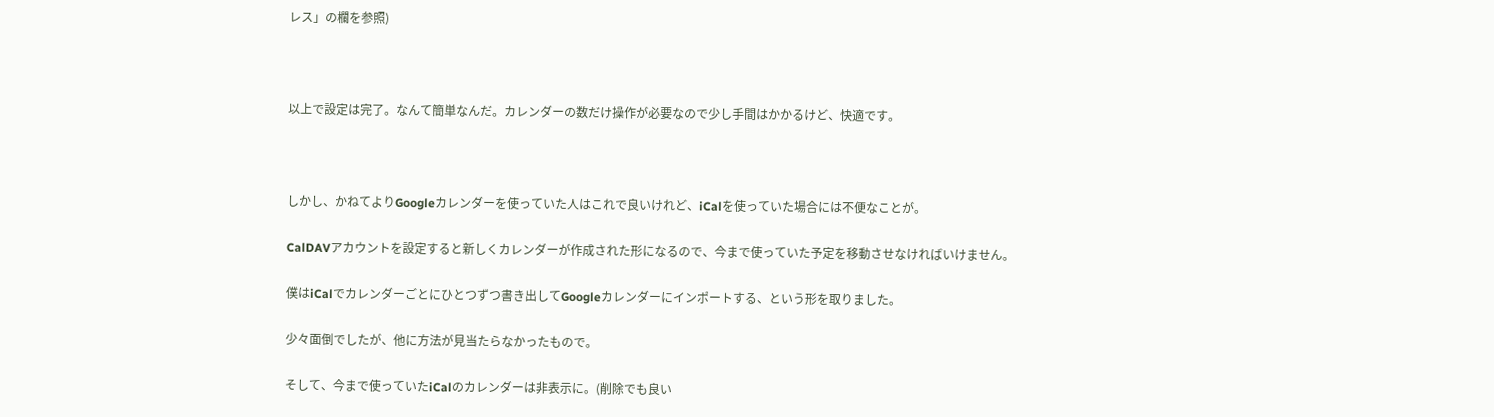レス」の欄を参照)



以上で設定は完了。なんて簡単なんだ。カレンダーの数だけ操作が必要なので少し手間はかかるけど、快適です。



しかし、かねてよりGoogleカレンダーを使っていた人はこれで良いけれど、iCalを使っていた場合には不便なことが。

CalDAVアカウントを設定すると新しくカレンダーが作成された形になるので、今まで使っていた予定を移動させなければいけません。

僕はiCalでカレンダーごとにひとつずつ書き出してGoogleカレンダーにインポートする、という形を取りました。

少々面倒でしたが、他に方法が見当たらなかったもので。

そして、今まで使っていたiCalのカレンダーは非表示に。(削除でも良い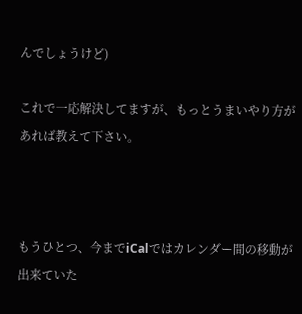んでしょうけど)

これで一応解決してますが、もっとうまいやり方があれば教えて下さい。



もうひとつ、今までiCalではカレンダー間の移動が出来ていた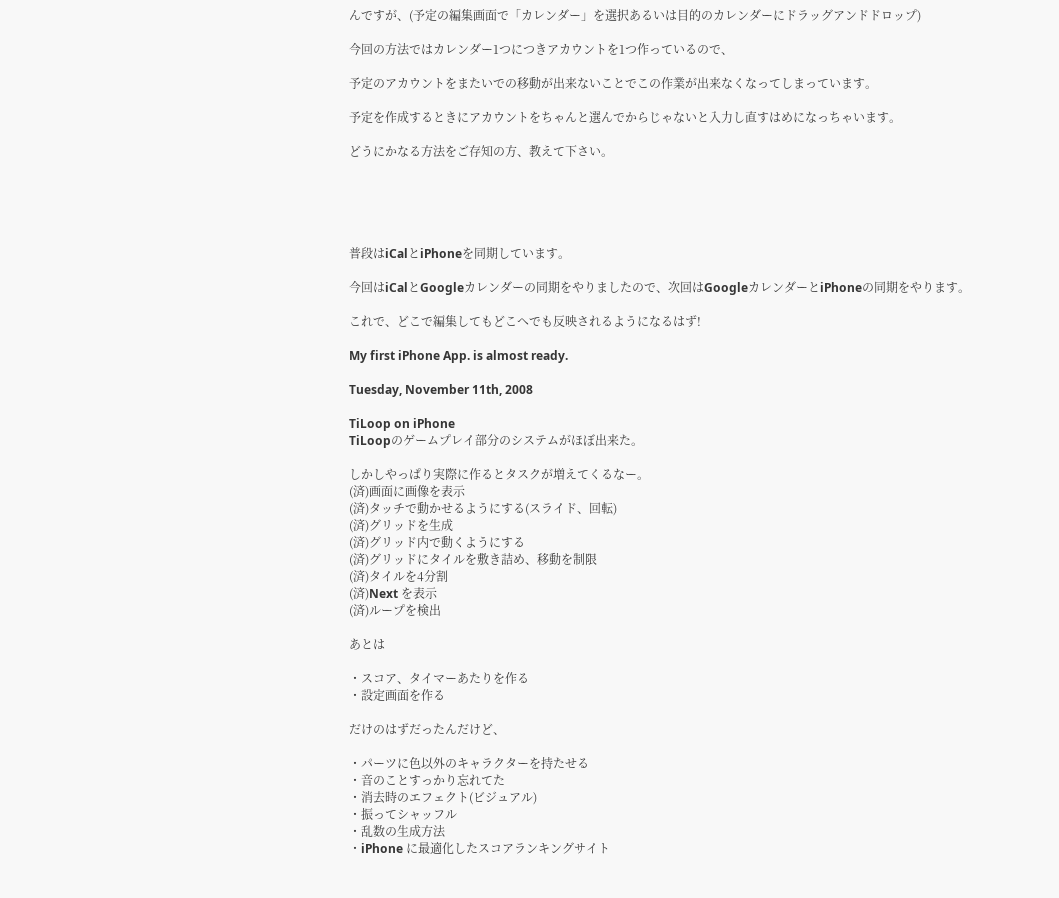んですが、(予定の編集画面で「カレンダー」を選択あるいは目的のカレンダーにドラッグアンドドロップ)

今回の方法ではカレンダー1つにつきアカウントを1つ作っているので、

予定のアカウントをまたいでの移動が出来ないことでこの作業が出来なくなってしまっています。

予定を作成するときにアカウントをちゃんと選んでからじゃないと入力し直すはめになっちゃいます。

どうにかなる方法をご存知の方、教えて下さい。





普段はiCalとiPhoneを同期しています。

今回はiCalとGoogleカレンダーの同期をやりましたので、次回はGoogleカレンダーとiPhoneの同期をやります。

これで、どこで編集してもどこへでも反映されるようになるはず!

My first iPhone App. is almost ready.

Tuesday, November 11th, 2008

TiLoop on iPhone
TiLoopのゲームプレイ部分のシステムがほぼ出来た。

しかしやっぱり実際に作るとタスクが増えてくるなー。
(済)画面に画像を表示
(済)タッチで動かせるようにする(スライド、回転)
(済)グリッドを生成
(済)グリッド内で動くようにする
(済)グリッドにタイルを敷き詰め、移動を制限
(済)タイルを4分割
(済)Next を表示
(済)ループを検出

あとは

・スコア、タイマーあたりを作る
・設定画面を作る

だけのはずだったんだけど、

・パーツに色以外のキャラクターを持たせる
・音のことすっかり忘れてた
・消去時のエフェクト(ビジュアル)
・振ってシャッフル
・乱数の生成方法
・iPhone に最適化したスコアランキングサイト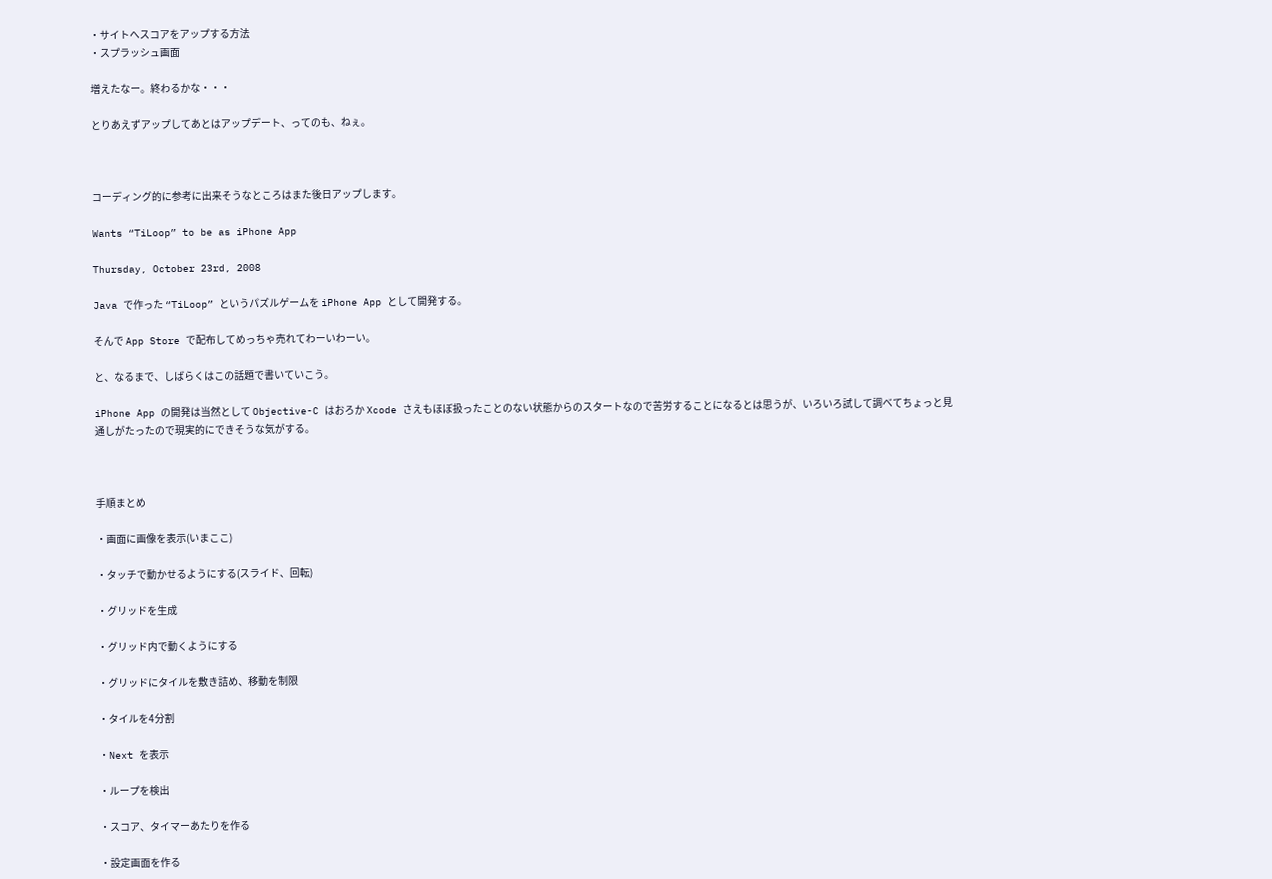・サイトへスコアをアップする方法
・スプラッシュ画面

増えたなー。終わるかな・・・

とりあえずアップしてあとはアップデート、ってのも、ねぇ。



コーディング的に参考に出来そうなところはまた後日アップします。

Wants “TiLoop” to be as iPhone App

Thursday, October 23rd, 2008

Java で作った “TiLoop” というパズルゲームを iPhone App として開発する。

そんで App Store で配布してめっちゃ売れてわーいわーい。

と、なるまで、しばらくはこの話題で書いていこう。

iPhone App の開発は当然として Objective-C はおろか Xcode さえもほぼ扱ったことのない状態からのスタートなので苦労することになるとは思うが、いろいろ試して調べてちょっと見通しがたったので現実的にできそうな気がする。



手順まとめ

・画面に画像を表示(いまここ)

・タッチで動かせるようにする(スライド、回転)

・グリッドを生成

・グリッド内で動くようにする

・グリッドにタイルを敷き詰め、移動を制限

・タイルを4分割

・Next を表示

・ループを検出

・スコア、タイマーあたりを作る

・設定画面を作る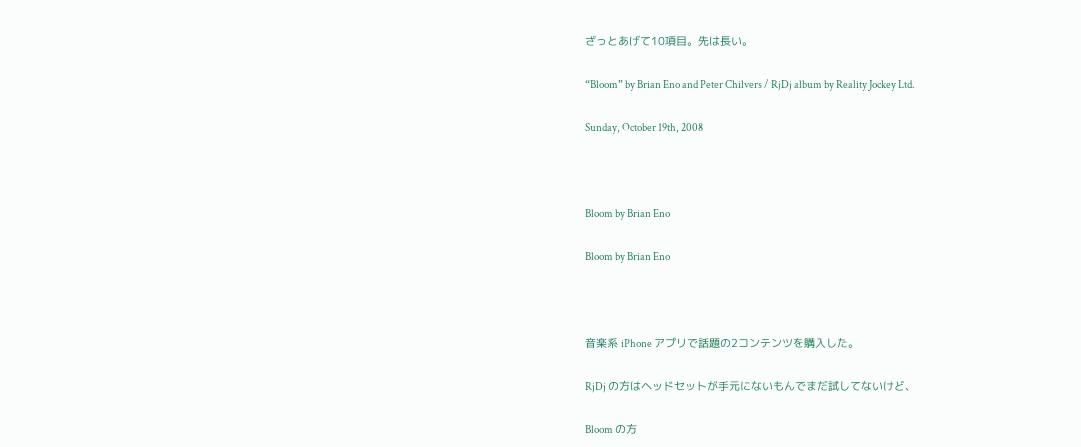ざっとあげて10項目。先は長い。

“Bloom” by Brian Eno and Peter Chilvers / RjDj album by Reality Jockey Ltd.

Sunday, October 19th, 2008



Bloom by Brian Eno

Bloom by Brian Eno



音楽系 iPhone アプリで話題の2コンテンツを購入した。

RjDj の方はヘッドセットが手元にないもんでまだ試してないけど、

Bloom の方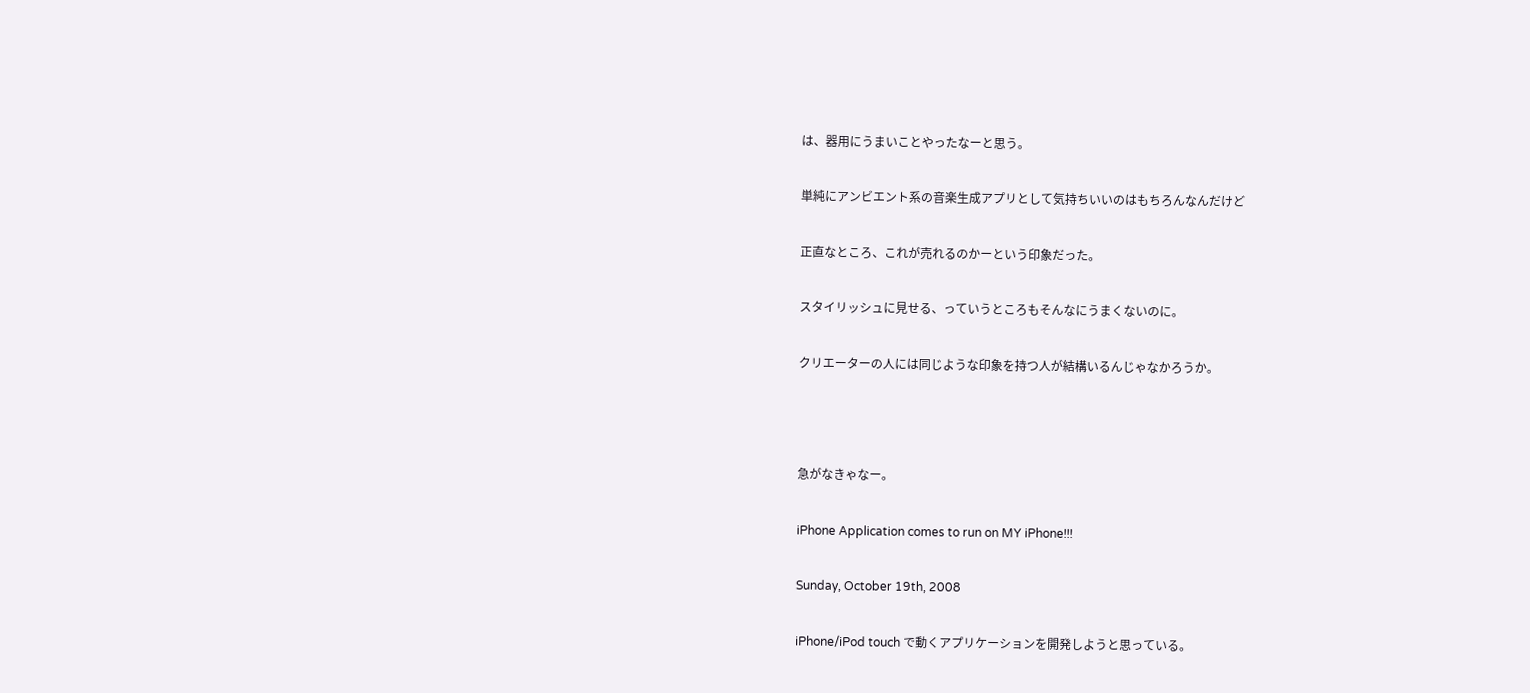は、器用にうまいことやったなーと思う。

単純にアンビエント系の音楽生成アプリとして気持ちいいのはもちろんなんだけど

正直なところ、これが売れるのかーという印象だった。

スタイリッシュに見せる、っていうところもそんなにうまくないのに。

クリエーターの人には同じような印象を持つ人が結構いるんじゃなかろうか。



急がなきゃなー。

iPhone Application comes to run on MY iPhone!!!

Sunday, October 19th, 2008

iPhone/iPod touch で動くアプリケーションを開発しようと思っている。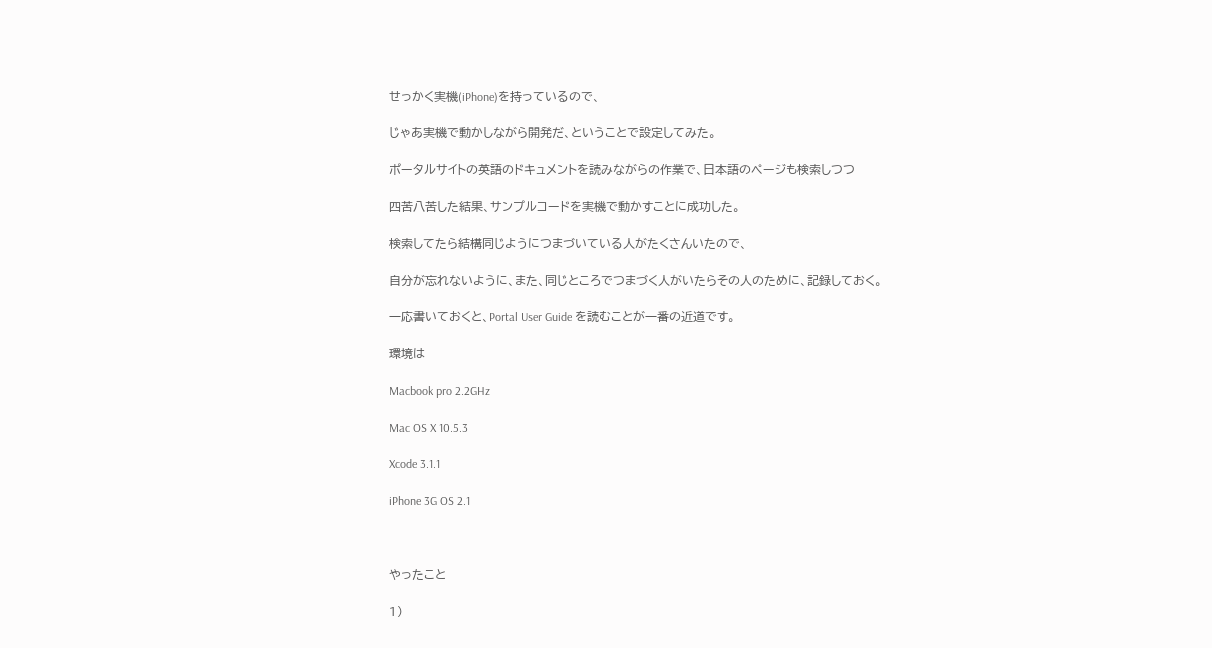せっかく実機(iPhone)を持っているので、

じゃあ実機で動かしながら開発だ、ということで設定してみた。

ポータルサイトの英語のドキュメントを読みながらの作業で、日本語のページも検索しつつ

四苦八苦した結果、サンプルコードを実機で動かすことに成功した。

検索してたら結構同じようにつまづいている人がたくさんいたので、

自分が忘れないように、また、同じところでつまづく人がいたらその人のために、記録しておく。

一応書いておくと、Portal User Guide を読むことが一番の近道です。

環境は

Macbook pro 2.2GHz

Mac OS X 10.5.3

Xcode 3.1.1

iPhone 3G OS 2.1



やったこと

1)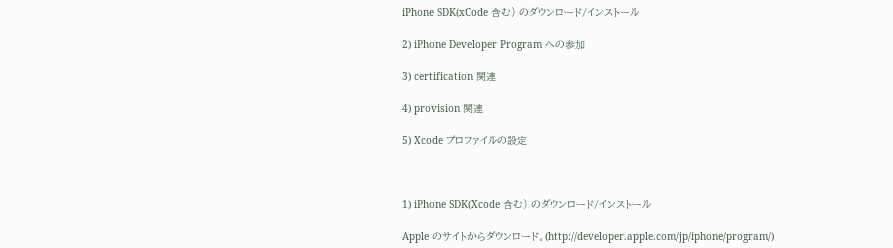iPhone SDK(xCode 含む) のダウンロード/インストール

2) iPhone Developer Program への参加

3) certification 関連

4) provision 関連

5) Xcode プロファイルの設定



1) iPhone SDK(Xcode 含む) のダウンロード/インストール

Apple のサイトからダウンロード。(http://developer.apple.com/jp/iphone/program/)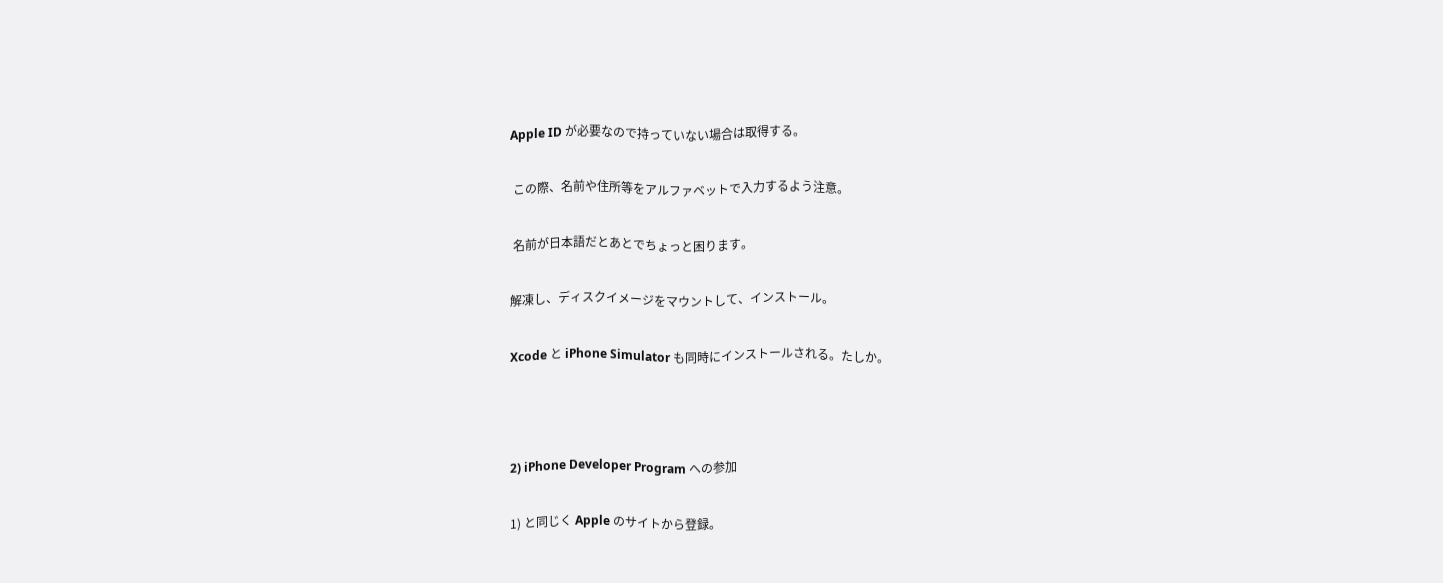Apple ID が必要なので持っていない場合は取得する。

 この際、名前や住所等をアルファベットで入力するよう注意。

 名前が日本語だとあとでちょっと困ります。

解凍し、ディスクイメージをマウントして、インストール。

Xcode と iPhone Simulator も同時にインストールされる。たしか。



2) iPhone Developer Program への参加

1) と同じく Apple のサイトから登録。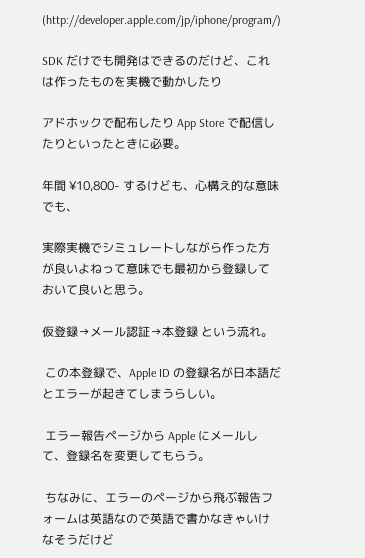(http://developer.apple.com/jp/iphone/program/)

SDK だけでも開発はできるのだけど、これは作ったものを実機で動かしたり

アドホックで配布したり App Store で配信したりといったときに必要。

年間 ¥10,800- するけども、心構え的な意味でも、

実際実機でシミュレートしながら作った方が良いよねって意味でも最初から登録しておいて良いと思う。

仮登録→メール認証→本登録 という流れ。

 この本登録で、Apple ID の登録名が日本語だとエラーが起きてしまうらしい。

 エラー報告ページから Apple にメールして、登録名を変更してもらう。

 ちなみに、エラーのページから飛ぶ報告フォームは英語なので英語で書かなきゃいけなそうだけど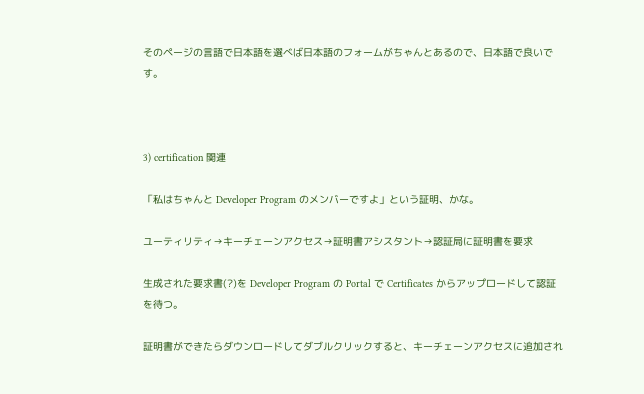そのページの言語で日本語を選べば日本語のフォームがちゃんとあるので、日本語で良いです。



3) certification 関連

「私はちゃんと Developer Program のメンバーですよ」という証明、かな。

ユーティリティ→キーチェーンアクセス→証明書アシスタント→認証局に証明書を要求

生成された要求書(?)を Developer Program の Portal で Certificates からアップロードして認証を待つ。

証明書ができたらダウンロードしてダブルクリックすると、キーチェーンアクセスに追加され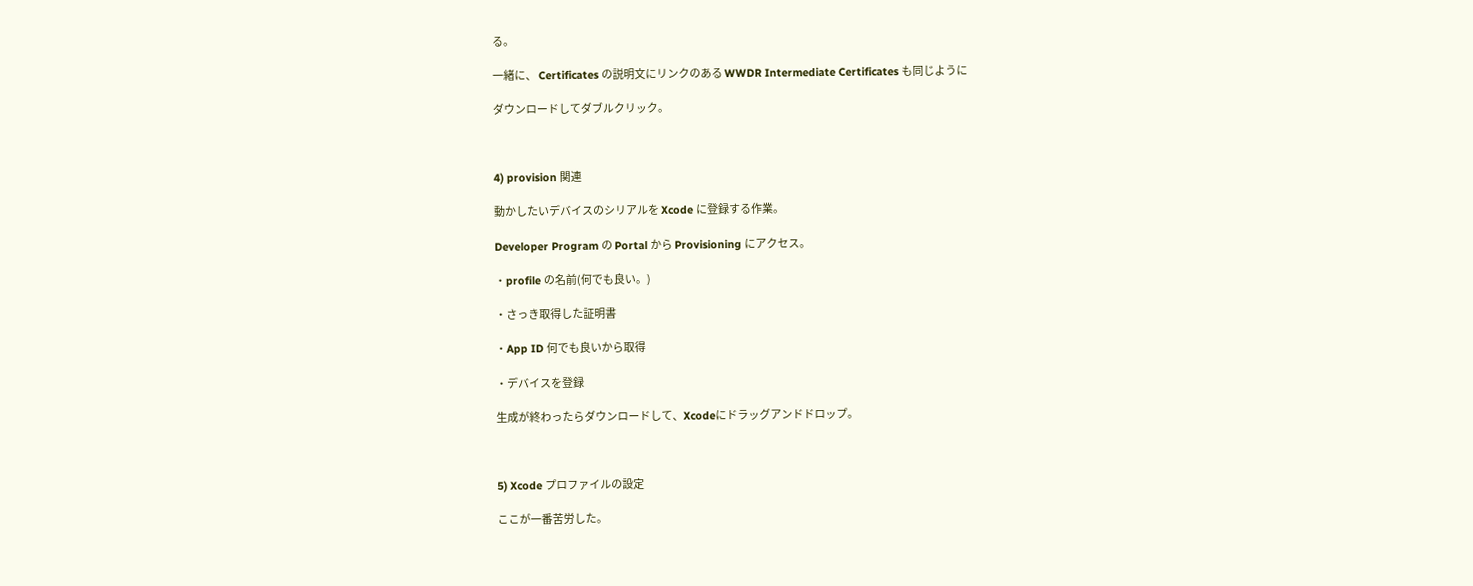る。

一緒に、 Certificates の説明文にリンクのある WWDR Intermediate Certificates も同じように

ダウンロードしてダブルクリック。



4) provision 関連

動かしたいデバイスのシリアルを Xcode に登録する作業。

Developer Program の Portal から Provisioning にアクセス。

・profile の名前(何でも良い。)

・さっき取得した証明書

・App ID 何でも良いから取得

・デバイスを登録

生成が終わったらダウンロードして、Xcodeにドラッグアンドドロップ。



5) Xcode プロファイルの設定

ここが一番苦労した。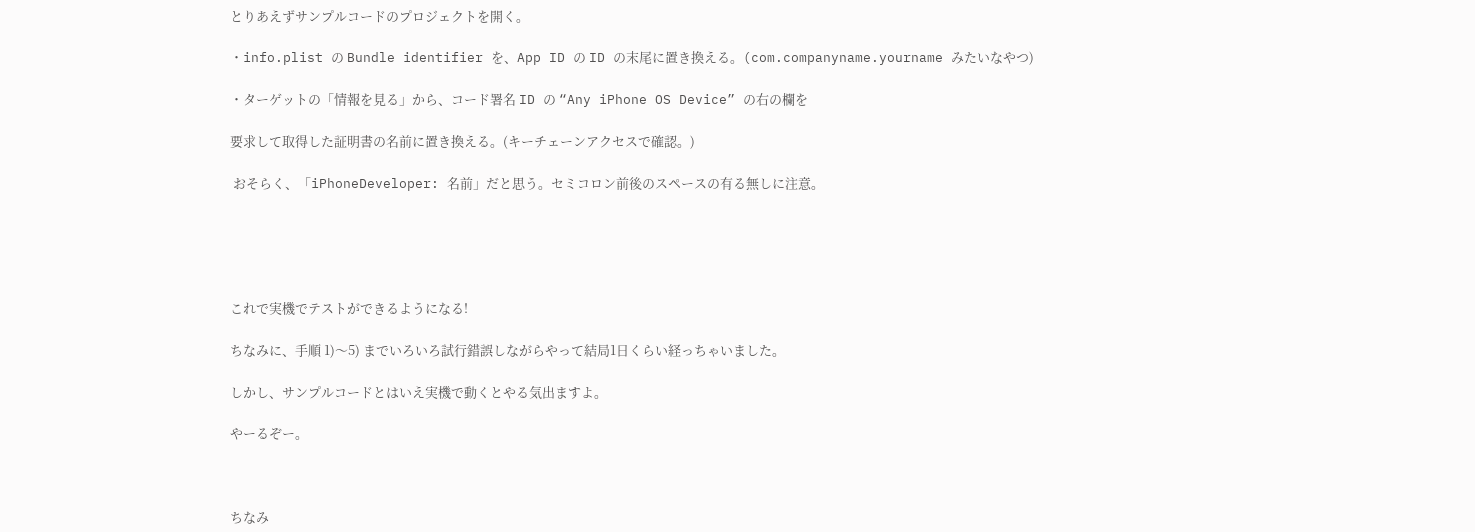とりあえずサンプルコードのプロジェクトを開く。

・info.plist の Bundle identifier を、App ID の ID の末尾に置き換える。(com.companyname.yourname みたいなやつ)

・ターゲットの「情報を見る」から、コード署名 ID の “Any iPhone OS Device” の右の欄を

要求して取得した証明書の名前に置き換える。(キーチェーンアクセスで確認。)

 おそらく、「iPhoneDeveloper: 名前」だと思う。セミコロン前後のスペースの有る無しに注意。





これで実機でテストができるようになる!

ちなみに、手順 1)〜5) までいろいろ試行錯誤しながらやって結局1日くらい経っちゃいました。

しかし、サンプルコードとはいえ実機で動くとやる気出ますよ。

やーるぞー。



ちなみ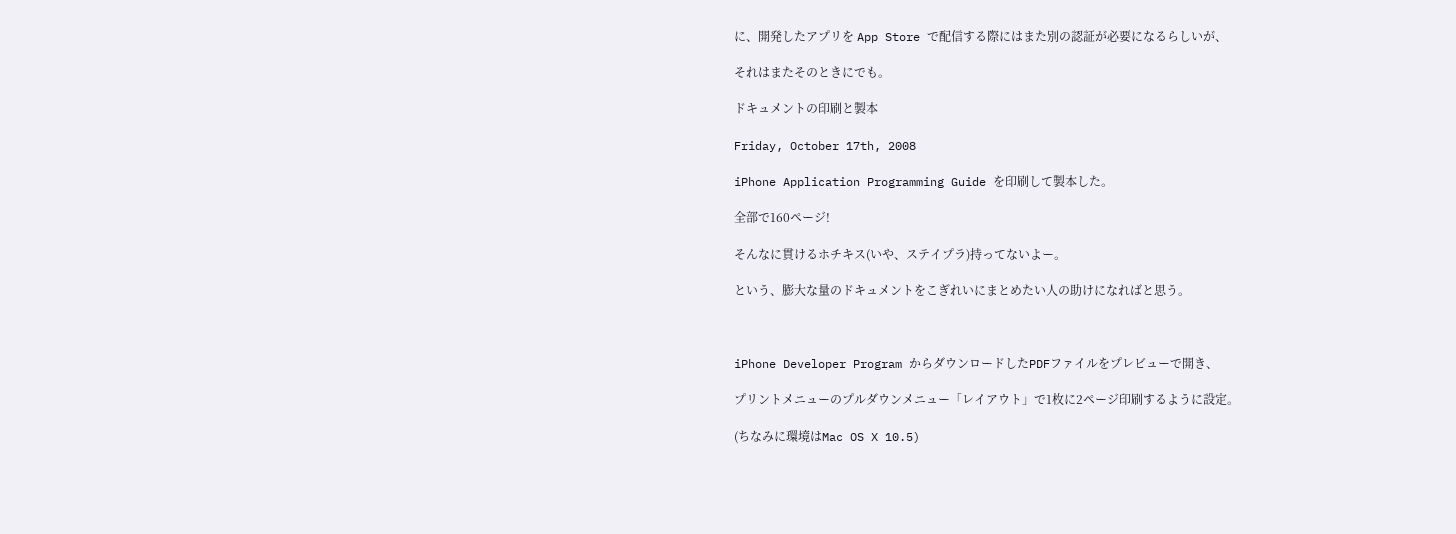に、開発したアプリを App Store で配信する際にはまた別の認証が必要になるらしいが、

それはまたそのときにでも。

ドキュメントの印刷と製本

Friday, October 17th, 2008

iPhone Application Programming Guide を印刷して製本した。

全部で160ページ!

そんなに貫けるホチキス(いや、ステイプラ)持ってないよー。

という、膨大な量のドキュメントをこぎれいにまとめたい人の助けになればと思う。



iPhone Developer Program からダウンロードしたPDFファイルをプレビューで開き、

プリントメニューのプルダウンメニュー「レイアウト」で1枚に2ページ印刷するように設定。

(ちなみに環境はMac OS X 10.5)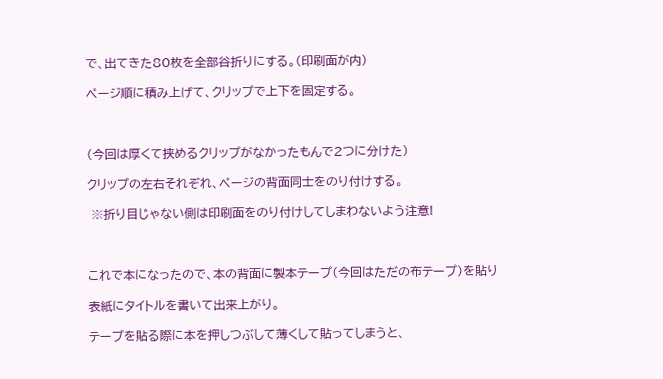で、出てきた80枚を全部谷折りにする。(印刷面が内)

ページ順に積み上げて、クリップで上下を固定する。



(今回は厚くて挟めるクリップがなかったもんで2つに分けた)

クリップの左右それぞれ、ページの背面同士をのり付けする。

 ※折り目じゃない側は印刷面をのり付けしてしまわないよう注意!



これで本になったので、本の背面に製本テープ(今回はただの布テープ)を貼り

表紙にタイトルを書いて出来上がり。

テープを貼る際に本を押しつぶして薄くして貼ってしまうと、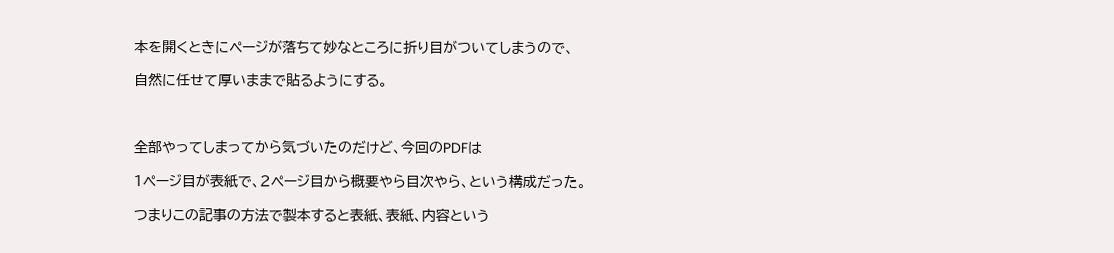本を開くときにページが落ちて妙なところに折り目がついてしまうので、

自然に任せて厚いままで貼るようにする。



全部やってしまってから気づいたのだけど、今回のPDFは

1ページ目が表紙で、2ページ目から概要やら目次やら、という構成だった。

つまりこの記事の方法で製本すると表紙、表紙、内容という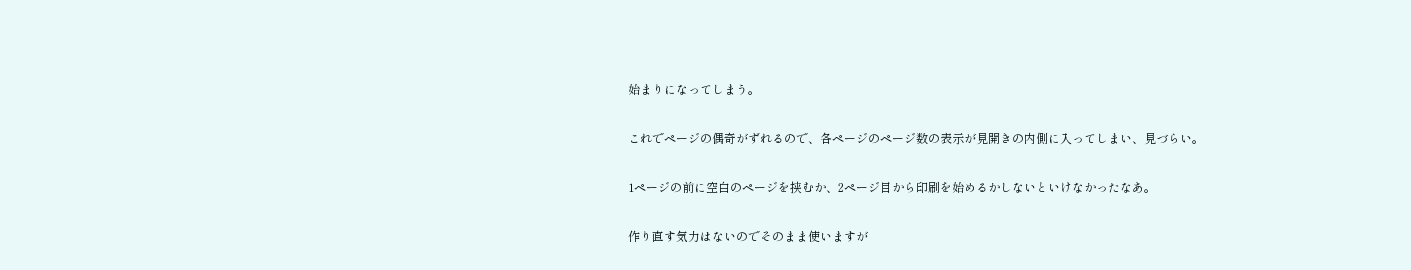始まりになってしまう。

これでページの偶奇がずれるので、各ページのページ数の表示が見開きの内側に入ってしまい、見づらい。

1ページの前に空白のページを挟むか、2ページ目から印刷を始めるかしないといけなかったなあ。

作り直す気力はないのでそのまま使いますが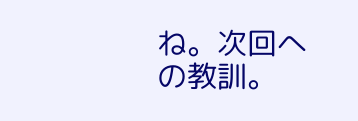ね。次回への教訓。